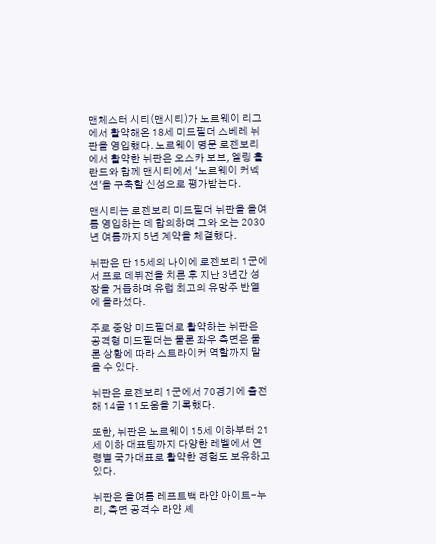맨체스터 시티(맨시티)가 노르웨이 리그에서 활약해온 18세 미드필더 스베레 뉘판을 영입했다. 노르웨이 명문 로젠보리에서 활약한 뉘판은 오스카 보브, 엘링 홀란드와 함께 맨시티에서 '노르웨이 커넥션'을 구축할 신성으로 평가받는다.

맨시티는 로젠보리 미드필더 뉘판을 올여름 영입하는 데 합의하며 그와 오는 2030년 여름까지 5년 계약을 체결했다.

뉘판은 단 15세의 나이에 로젠보리 1군에서 프로 데뷔전을 치른 후 지난 3년간 성장을 거듭하며 유럽 최고의 유망주 반열에 올라섰다.

주로 중앙 미드필더로 활약하는 뉘판은 공격형 미드필더는 물론 좌우 측면은 물론 상황에 따라 스트라이커 역할까지 맡을 수 있다.

뉘판은 로젠보리 1군에서 70경기에 출전해 14골 11도움을 기록했다.

또한, 뉘판은 노르웨이 15세 이하부터 21세 이하 대표팀까지 다양한 레벨에서 연령별 국가대표로 활약한 경험도 보유하고 있다.

뉘판은 올여름 레프트백 라얀 아이트-누리, 측면 공격수 라얀 셰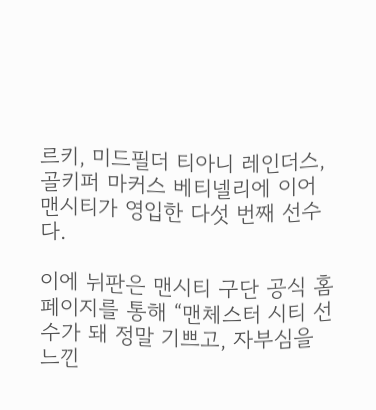르키, 미드필더 티아니 레인더스, 골키퍼 마커스 베티넬리에 이어 맨시티가 영입한 다섯 번째 선수다.

이에 뉘판은 맨시티 구단 공식 홈페이지를 통해 “맨체스터 시티 선수가 돼 정말 기쁘고, 자부심을 느낀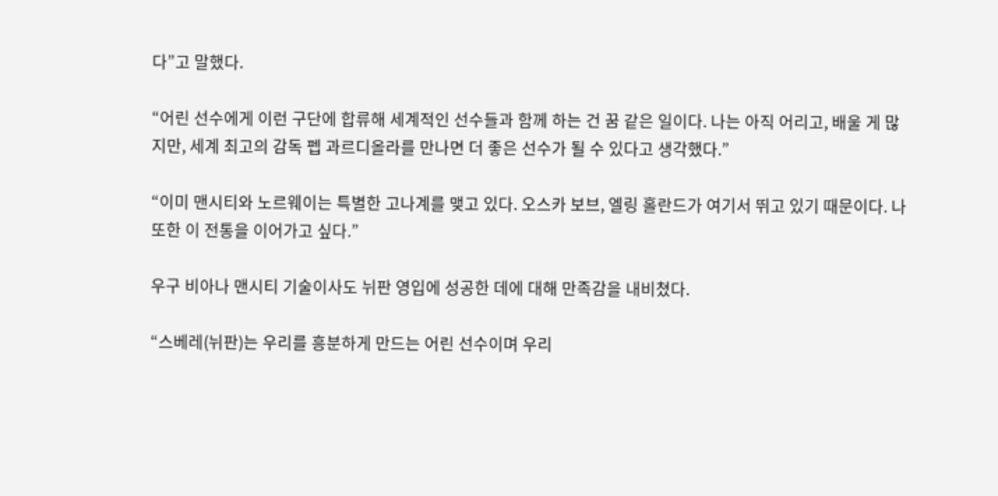다”고 말했다.

“어린 선수에게 이런 구단에 합류해 세계적인 선수들과 함께 하는 건 꿈 같은 일이다. 나는 아직 어리고, 배울 게 많지만, 세계 최고의 감독 펩 과르디올라를 만나면 더 좋은 선수가 될 수 있다고 생각했다.”

“이미 맨시티와 노르웨이는 특별한 고나계를 맺고 있다. 오스카 보브, 엘링 홀란드가 여기서 뛰고 있기 때문이다. 나 또한 이 전통을 이어가고 싶다.”

우구 비아나 맨시티 기술이사도 뉘판 영입에 성공한 데에 대해 만족감을 내비쳤다.

“스베레(뉘판)는 우리를 흥분하게 만드는 어린 선수이며 우리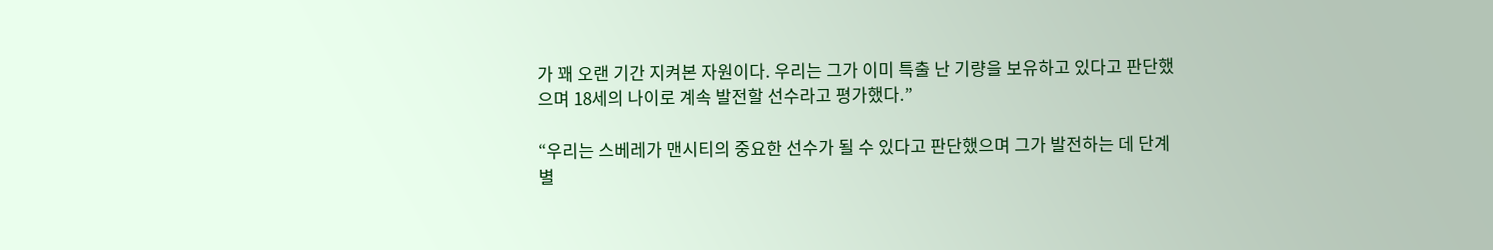가 꽤 오랜 기간 지켜본 자원이다. 우리는 그가 이미 특출 난 기량을 보유하고 있다고 판단했으며 18세의 나이로 계속 발전할 선수라고 평가했다.”

“우리는 스베레가 맨시티의 중요한 선수가 될 수 있다고 판단했으며 그가 발전하는 데 단계별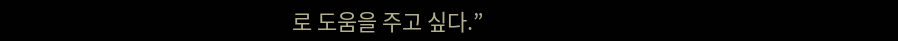로 도움을 주고 싶다.”